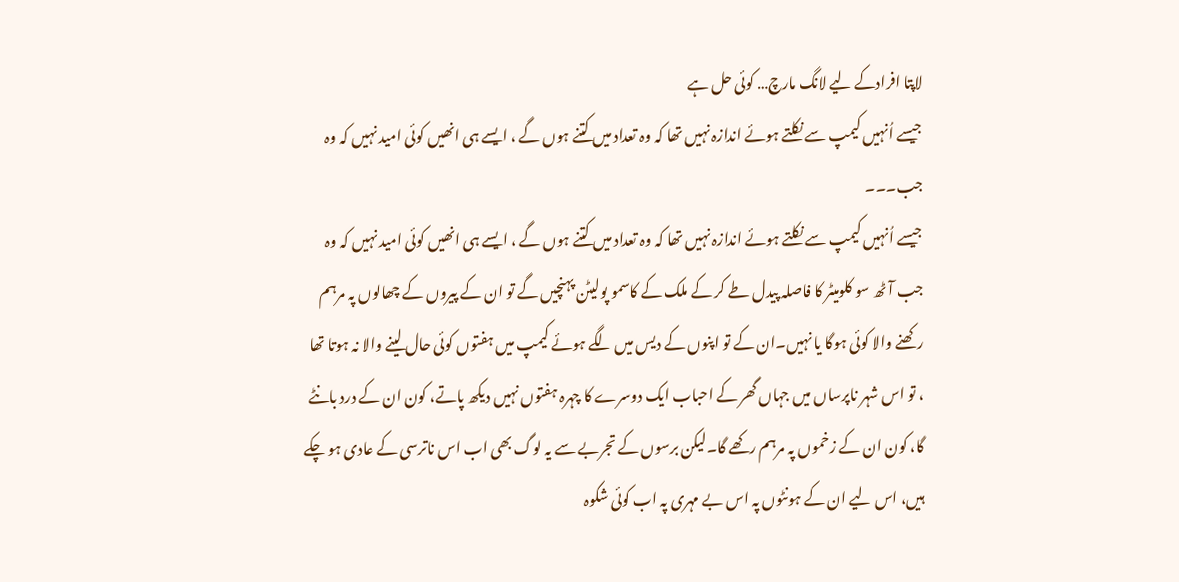لاپتا افرادکے لیے لانگ مارچ… کوئی حل ہے
جیسے اُنہیں کیمپ سے نکلتے ہوئے اندازہ نہیں تھا کہ وہ تعداد میں کتنے ہوں گے ، ایسے ہی انھیں کوئی امید نہیں کہ وہ جب۔۔۔
جیسے اُنہیں کیمپ سے نکلتے ہوئے اندازہ نہیں تھا کہ وہ تعداد میں کتنے ہوں گے ، ایسے ہی انھیں کوئی امید نہیں کہ وہ جب آٹھ سو کلومیٹر کا فاصلہ پیدل طے کر کے ملک کے کاسمو پولیٹن پہنچیں گے تو ان کے پیروں کے چھالوں پہ مرہم رکھنے والا کوئی ہوگا یا نہیں۔ان کے تو اپنوں کے دیس میں لگے ہوئے کیمپ میں ہفتوں کوئی حال لینے والا نہ ہوتا تھا ، تو اس شہر ناپرساں میں جہاں گھر کے احباب ایک دوسرے کا چہرہ ہفتوں نہیں دیکھ پاتے، کون ان کے درد بانٹے گا، کون ان کے زخموں پہ مرہم رکھے گا۔لیکن برسوں کے تجربے سے یہ لوگ بھی اب اس ناترسی کے عادی ہو چکے ہیں، اس لیے ان کے ہونٹوں پہ اس بے مہری پہ اب کوئی شکوہ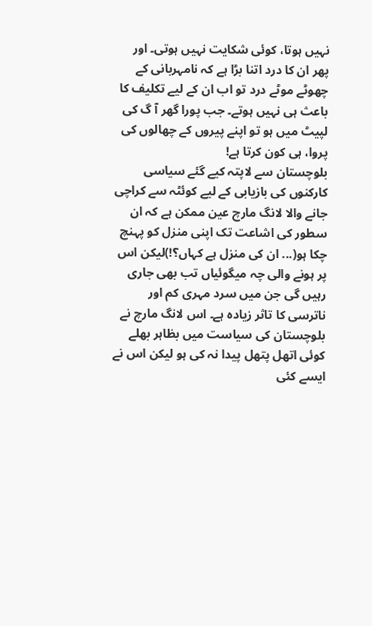نہیں ہوتا، کوئی شکایت نہیں ہوتی۔ اور پھر ان کا درد اتنا بڑا ہے کہ نامہربانی کے چھوٹے موٹے درد تو اب ان کے لیے تکلیف کا باعث ہی نہیں ہوتے۔ جب پورا گھر آ گ کی لپیٹ میں ہو تو اپنے پیروں کے چھالوں کی پروا، ہی کون کرتا ہے!
بلوچستان سے لاپتہ کیے گئے سیاسی کارکنوں کی بازیابی کے لیے کوئٹہ سے کراچی جانے والا لانگ مارچ عین ممکن ہے کہ ان سطور کی اشاعت تک اپنی منزل کو پہنچ چکا ہو(... ان کی منزل ہے کہاں؟!)لیکن اس پر ہونے والی چہ میگوئیاں تب بھی جاری رہیں گی جن میں سرد مہری کم اور ناترسی کا تاثر زیادہ ہے۔ اس لانگ مارچ نے بلوچستان کی سیاست میں بظاہر بھلے کوئی اتھل پتھل پیدا نہ کی ہو لیکن اس نے ایسے کئی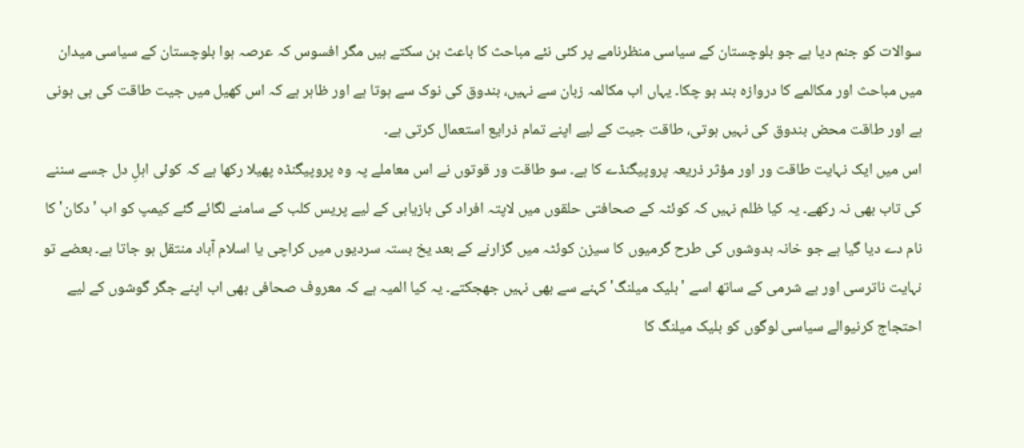سوالات کو جنم دیا ہے جو بلوچستان کے سیاسی منظرنامے پر کئی نئے مباحث کا باعث بن سکتے ہیں مگر افسوس کہ عرصہ ہوا بلوچستان کے سیاسی میدان میں مباحث اور مکالمے کا دروازہ بند ہو چکا۔ یہاں اب مکالمہ زبان سے نہیں، بندوق کی نوک سے ہوتا ہے اور ظاہر ہے کہ اس کھیل میں جیت طاقت کی ہی ہونی ہے اور طاقت محض بندوق کی نہیں ہوتی، طاقت جیت کے لیے اپنے تمام ذرایع استعمال کرتی ہے۔
اس میں ایک نہایت طاقت ور اور مؤثر ذریعہ پروپیگنڈے کا ہے۔ سو طاقت ور قوتوں نے اس معاملے پہ وہ پروپیگنڈہ پھیلا رکھا ہے کہ کوئی اہلِ دل جسے سننے کی تاب بھی نہ رکھے۔ یہ کیا ظلم نہیں کہ کوئٹہ کے صحافتی حلقوں میں لاپتہ افراد کی بازیابی کے لیے پریس کلب کے سامنے لگائے گئے کیمپ کو اب 'دکان' کا نام دے دیا گیا ہے جو خانہ بدوشوں کی طرح گرمیوں کا سیزن کوئٹہ میں گزارنے کے بعد یخ بستہ سردیوں میں کراچی یا اسلام آباد منتقل ہو جاتا ہے۔ بعضے تو نہایت ناترسی اور بے شرمی کے ساتھ اسے 'بلیک میلنگ' کہنے سے بھی نہیں جھجکتے۔ یہ کیا المیہ ہے کہ معروف صحافی بھی اب اپنے جگر گوشوں کے لیے احتجاج کرنیوالے سیاسی لوگوں کو بلیک میلنگ کا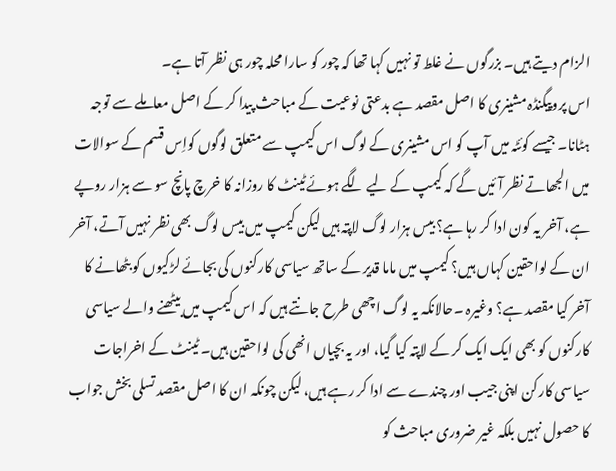الزام دیتے ہیں۔ بزرگوں نے غلط تو نہیں کہا تھا کہ چور کو سارا محلہ چور ہی نظر آتا ہے۔
اس پروپیگنڈہ مشینری کا اصل مقصد ہے بدعتی نوعیت کے مباحث پیدا کر کے اصل معاملے سے توجہ ہٹانا۔ جیسے کوئٹہ میں آپ کو اس مشینری کے لوگ اس کیمپ سے متعلق لوگوں کواِس قسم کے سوالات میں الجھاتے نظر آئیں گے کہ کیمپ کے لیے لگے ہوئے ٹینٹ کا روزانہ کا خرچ پانچ سو سے ہزار روپے ہے، آخر یہ کون ادا کر رہا ہے؟ بیس ہزار لوگ لاپتہ ہیں لیکن کیمپ میں بیس لوگ بھی نظر نہیں آتے، آخر ان کے لواحقین کہاں ہیں؟ کیمپ میں ماما قدیر کے ساتھ سیاسی کارکنوں کی بجائے لڑکیوں کو بٹھانے کا آخر کیا مقصد ہے؟ وغیرہ ۔حالانکہ یہ لوگ اچھی طرح جانتے ہیں کہ اس کیمپ میں بیٹھنے والے سیاسی کارکنوں کو بھی ایک ایک کر کے لاپتہ کیا گیا، اور یہ بچیاں انھی کی لواحقین ہیں۔ ٹینٹ کے اخراجات سیاسی کارکن اپنی جیب اور چندے سے ادا کر رہے ہیں، لیکن چونکہ ان کا اصل مقصد تسلی بخش جواب کا حصول نہیں بلکہ غیر ضروری مباحث کو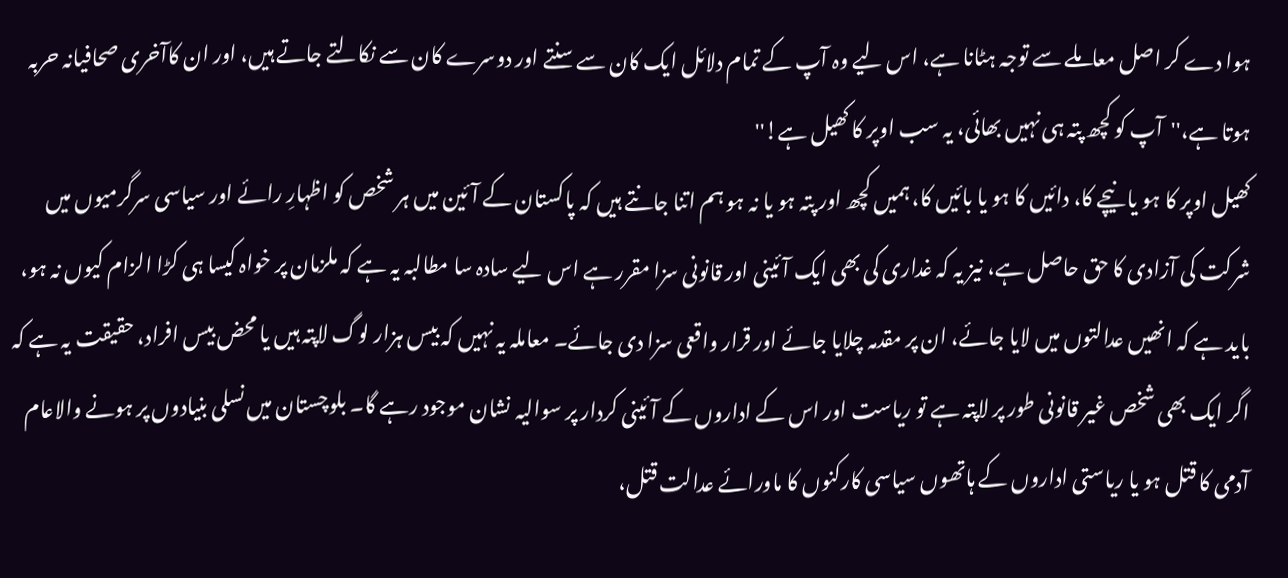ہوا دے کر اصل معاملے سے توجہ ہٹانا ہے، اس لیے وہ آپ کے تمام دلائل ایک کان سے سنتے اور دوسرے کان سے نکالتے جاتے ہیں، اور ان کاآخری صحافیانہ حربہ ہوتا ہے،''آپ کو کچھ پتہ ہی نہیں بھائی، یہ سب اوپر کا کھیل ہے!''
کھیل اوپر کا ہو یا نیچے کا، دائیں کا ہو یا بائیں کا، ہمیں کچھ اور پتہ ہو یا نہ ہو ہم اتنا جانتے ہیں کہ پاکستان کے آئین میں ہر شخص کو اظہارِ رائے اور سیاسی سرگرمیوں میں شرکت کی آزادی کا حق حاصل ہے، نیز یہ کہ غداری کی بھی ایک آئینی اور قانونی سزا مقرر ہے اس لیے سادہ سا مطالبہ یہ ہے کہ ملزمان پر خواہ کیسا ہی کڑا الزام کیوں نہ ہو، باید ہے کہ انھیں عدالتوں میں لایا جائے، ان پر مقدمہ چلایا جائے اور قرار واقعی سزا دی جائے۔ معاملہ یہ نہیں کہ بیس ہزار لوگ لاپتہ ہیں یا محض بیس افراد، حقیقت یہ ہے کہ اگر ایک بھی شخص غیر قانونی طور پر لاپتہ ہے تو ریاست اور اس کے اداروں کے آئینی کردار پر سوالیہ نشان موجود رہے گا۔ بلوچستان میں نسلی بنیادوں پر ہونے والاعام آدمی کا قتل ہو یا ریاستی اداروں کے ہاتھوں سیاسی کارکنوں کا ماورائے عدالت قتل،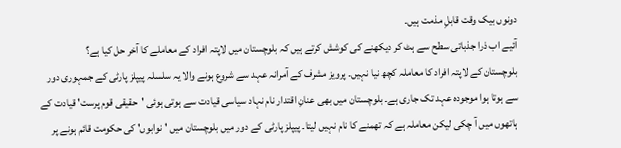دونوں بیک وقت قابلِ مذمت ہیں۔
آئیے اب ذرا جذباتی سطح سے ہٹ کر دیکھنے کی کوشش کرتے ہیں کہ بلوچستان میں لاپتہ افراد کے معاملے کا آخر حل کیا ہے؟
بلوچستان کے لاپتہ افراد کا معاملہ کچھ نیا نہیں۔ پرویز مشرف کے آمرانہ عہد سے شروع ہونے والا یہ سلسلہ پیپلز پارٹی کے جمہوری دور سے ہوتا ہوا موجودہ عہد تک جاری ہے۔ بلوچستان میں بھی عنانِ اقتدار نام نہاد سیاسی قیادت سے ہوتی ہوئی 'حقیقی قوم پرست' قیادت کے ہاتھوں میں آ چکی لیکن معاملہ ہے کہ تھمنے کا نام نہیں لیتا۔ پیپلز پارٹی کے دور میں بلوچستان میں 'نوابوں' کی حکومت قائم ہونے پر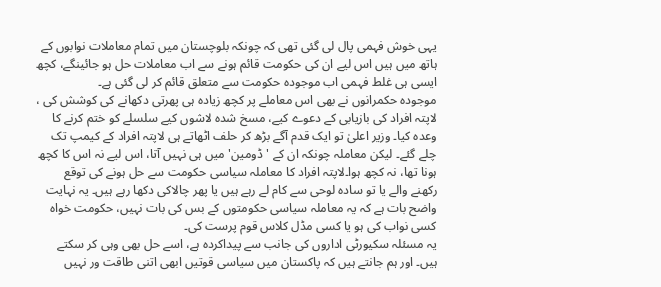یہی خوش فہمی پال لی گئی تھی کہ چونکہ بلوچستان میں تمام معاملات نوابوں کے ہاتھ میں ہیں اس لیے ان کی حکومت قائم ہونے سے اب معاملات حل ہو جائینگے، کچھ ایسی ہی غلط فہمی اب موجودہ حکومت سے متعلق قائم کر لی گئی ہے۔
موجودہ حکمرانوں نے بھی اس معاملے پر کچھ زیادہ ہی پھرتی دکھانے کی کوشش کی ، لاپتہ افراد کی بازیابی کے دعوے کیے، مسخ شدہ لاشوں کیے سلسلے کو ختم کرنے کا وعدہ کیا۔ وزیر اعلیٰ تو ایک قدم آگے بڑھ کر حلف اٹھاتے ہی لاپتہ افراد کے کیمپ تک چلے گئے۔ لیکن معاملہ چونکہ ان کے 'ڈومین' میں ہی نہیں آتا، اس لیے نہ اس کا کچھ ہونا تھا، نہ کچھ ہوا۔لاپتہ افراد کا معاملہ سیاسی حکومت سے حل ہونے کی توقع رکھنے والے یا تو سادہ لوحی سے کام لے رہے ہیں یا پھر چالاکی دکھا رہے ہیں۔ یہ نہایت واضح بات ہے کہ یہ معاملہ سیاسی حکومتوں کے بس کی بات نہیں، حکومت خواہ کسی نواب کی ہو یا کسی مڈل کلاس قوم پرست کی۔
یہ مسئلہ سکیورٹی اداروں کی جانب سے پیداکردہ ہے، اسے حل بھی وہی کر سکتے ہیں۔ اور ہم جانتے ہیں کہ پاکستان میں سیاسی قوتیں ابھی اتنی طاقت ور نہیں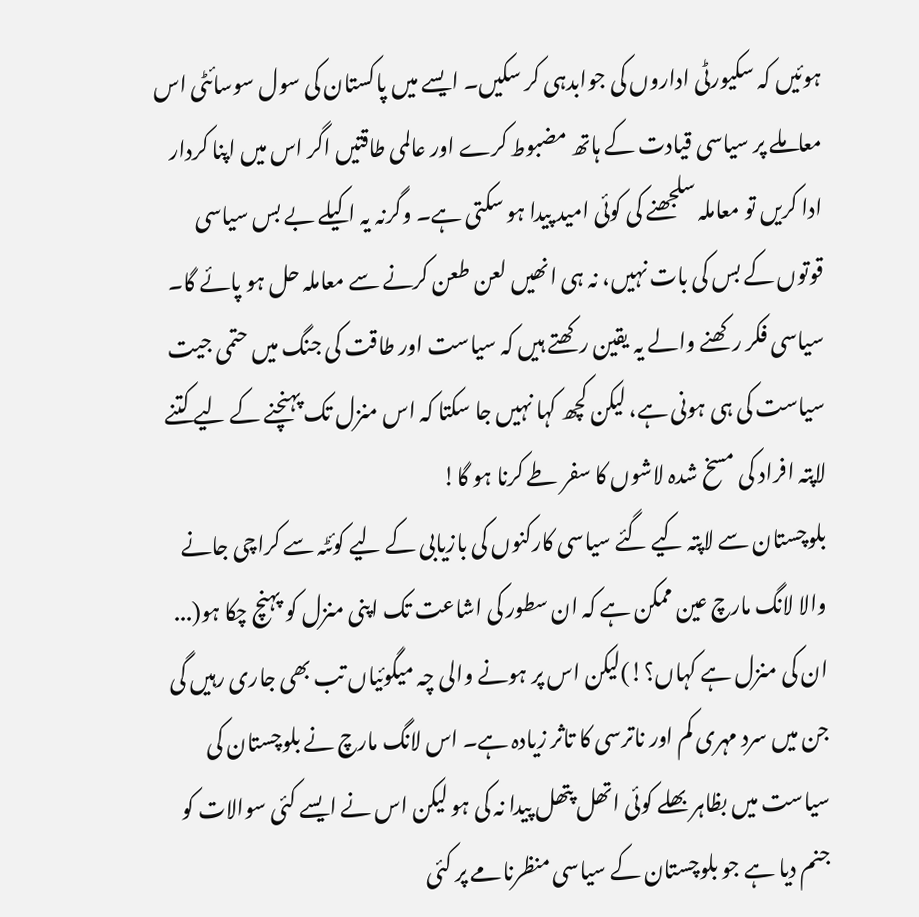ہوئیں کہ سکیورٹی اداروں کی جوابدہی کر سکیں۔ ایسے میں پاکستان کی سول سوسائٹی اس معاملے پر سیاسی قیادت کے ہاتھ مضبوط کرے اور عالمی طاقتیں اگر اس میں اپنا کردار ادا کریں تو معاملہ سلجھنے کی کوئی امید پیدا ہو سکتی ہے۔ وگرنہ یہ اکیلے بے بس سیاسی قوتوں کے بس کی بات نہیں، نہ ہی انھیں لعن طعن کرنے سے معاملہ حل ہو پائے گا۔
سیاسی فکر رکھنے والے یہ یقین رکھتے ہیں کہ سیاست اور طاقت کی جنگ میں حتمی جیت سیاست کی ہی ہونی ہے، لیکن کچھ کہا نہیں جا سکتا کہ اس منزل تک پہنچنے کے لیے کتنے لاپتہ افراد کی مسخ شدہ لاشوں کا سفر طے کرنا ہو گا!
بلوچستان سے لاپتہ کیے گئے سیاسی کارکنوں کی بازیابی کے لیے کوئٹہ سے کراچی جانے والا لانگ مارچ عین ممکن ہے کہ ان سطور کی اشاعت تک اپنی منزل کو پہنچ چکا ہو(... ان کی منزل ہے کہاں؟!)لیکن اس پر ہونے والی چہ میگوئیاں تب بھی جاری رہیں گی جن میں سرد مہری کم اور ناترسی کا تاثر زیادہ ہے۔ اس لانگ مارچ نے بلوچستان کی سیاست میں بظاہر بھلے کوئی اتھل پتھل پیدا نہ کی ہو لیکن اس نے ایسے کئی سوالات کو جنم دیا ہے جو بلوچستان کے سیاسی منظرنامے پر کئی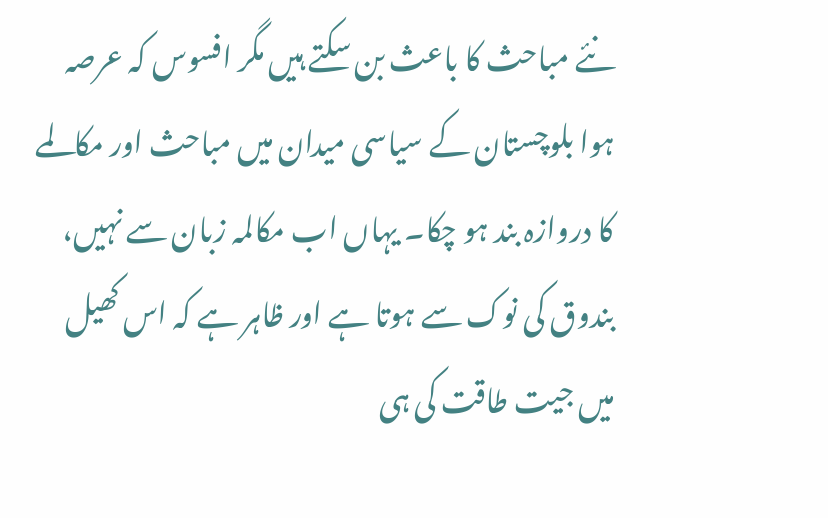نئے مباحث کا باعث بن سکتے ہیں مگر افسوس کہ عرصہ ہوا بلوچستان کے سیاسی میدان میں مباحث اور مکالمے کا دروازہ بند ہو چکا۔ یہاں اب مکالمہ زبان سے نہیں، بندوق کی نوک سے ہوتا ہے اور ظاہر ہے کہ اس کھیل میں جیت طاقت کی ہی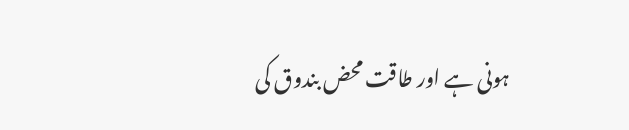ہونی ہے اور طاقت محض بندوق کی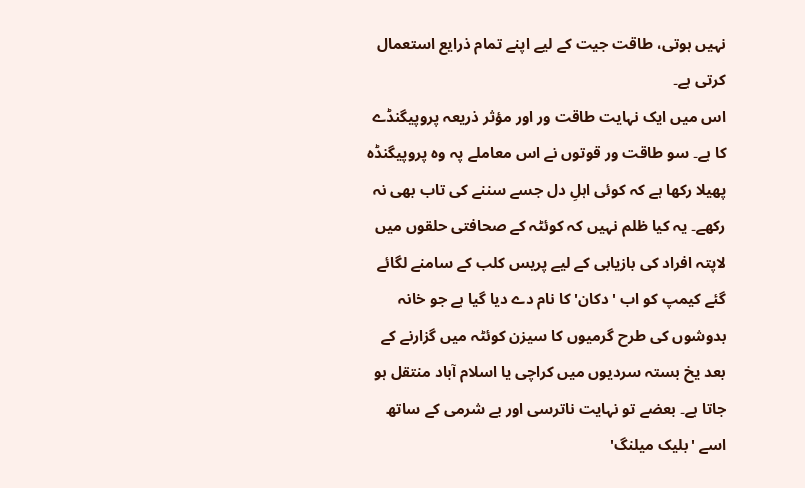نہیں ہوتی، طاقت جیت کے لیے اپنے تمام ذرایع استعمال کرتی ہے۔
اس میں ایک نہایت طاقت ور اور مؤثر ذریعہ پروپیگنڈے کا ہے۔ سو طاقت ور قوتوں نے اس معاملے پہ وہ پروپیگنڈہ پھیلا رکھا ہے کہ کوئی اہلِ دل جسے سننے کی تاب بھی نہ رکھے۔ یہ کیا ظلم نہیں کہ کوئٹہ کے صحافتی حلقوں میں لاپتہ افراد کی بازیابی کے لیے پریس کلب کے سامنے لگائے گئے کیمپ کو اب 'دکان' کا نام دے دیا گیا ہے جو خانہ بدوشوں کی طرح گرمیوں کا سیزن کوئٹہ میں گزارنے کے بعد یخ بستہ سردیوں میں کراچی یا اسلام آباد منتقل ہو جاتا ہے۔ بعضے تو نہایت ناترسی اور بے شرمی کے ساتھ اسے 'بلیک میلنگ'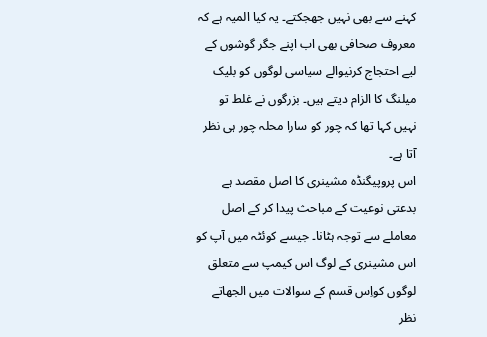کہنے سے بھی نہیں جھجکتے۔ یہ کیا المیہ ہے کہ معروف صحافی بھی اب اپنے جگر گوشوں کے لیے احتجاج کرنیوالے سیاسی لوگوں کو بلیک میلنگ کا الزام دیتے ہیں۔ بزرگوں نے غلط تو نہیں کہا تھا کہ چور کو سارا محلہ چور ہی نظر آتا ہے۔
اس پروپیگنڈہ مشینری کا اصل مقصد ہے بدعتی نوعیت کے مباحث پیدا کر کے اصل معاملے سے توجہ ہٹانا۔ جیسے کوئٹہ میں آپ کو اس مشینری کے لوگ اس کیمپ سے متعلق لوگوں کواِس قسم کے سوالات میں الجھاتے نظر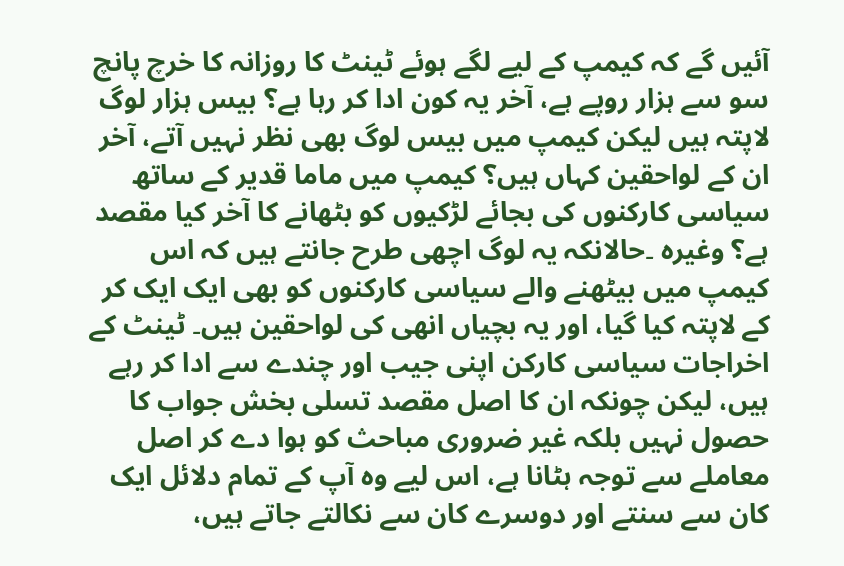آئیں گے کہ کیمپ کے لیے لگے ہوئے ٹینٹ کا روزانہ کا خرچ پانچ سو سے ہزار روپے ہے، آخر یہ کون ادا کر رہا ہے؟ بیس ہزار لوگ لاپتہ ہیں لیکن کیمپ میں بیس لوگ بھی نظر نہیں آتے، آخر ان کے لواحقین کہاں ہیں؟ کیمپ میں ماما قدیر کے ساتھ سیاسی کارکنوں کی بجائے لڑکیوں کو بٹھانے کا آخر کیا مقصد ہے؟ وغیرہ ۔حالانکہ یہ لوگ اچھی طرح جانتے ہیں کہ اس کیمپ میں بیٹھنے والے سیاسی کارکنوں کو بھی ایک ایک کر کے لاپتہ کیا گیا، اور یہ بچیاں انھی کی لواحقین ہیں۔ ٹینٹ کے اخراجات سیاسی کارکن اپنی جیب اور چندے سے ادا کر رہے ہیں، لیکن چونکہ ان کا اصل مقصد تسلی بخش جواب کا حصول نہیں بلکہ غیر ضروری مباحث کو ہوا دے کر اصل معاملے سے توجہ ہٹانا ہے، اس لیے وہ آپ کے تمام دلائل ایک کان سے سنتے اور دوسرے کان سے نکالتے جاتے ہیں،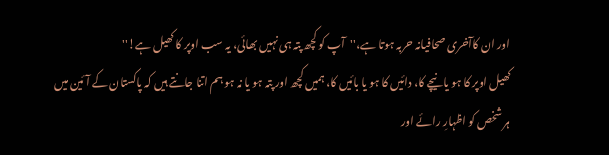اور ان کاآخری صحافیانہ حربہ ہوتا ہے،''آپ کو کچھ پتہ ہی نہیں بھائی، یہ سب اوپر کا کھیل ہے!''
کھیل اوپر کا ہو یا نیچے کا، دائیں کا ہو یا بائیں کا، ہمیں کچھ اور پتہ ہو یا نہ ہو ہم اتنا جانتے ہیں کہ پاکستان کے آئین میں ہر شخص کو اظہارِ رائے اور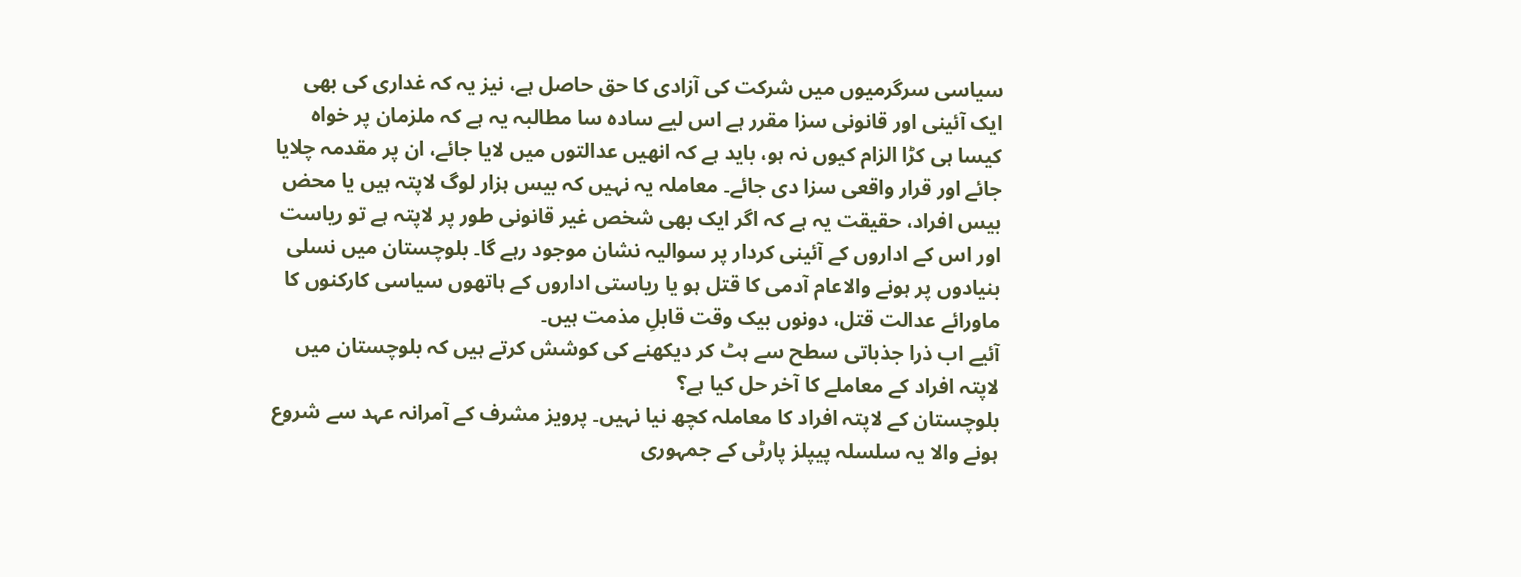سیاسی سرگرمیوں میں شرکت کی آزادی کا حق حاصل ہے، نیز یہ کہ غداری کی بھی ایک آئینی اور قانونی سزا مقرر ہے اس لیے سادہ سا مطالبہ یہ ہے کہ ملزمان پر خواہ کیسا ہی کڑا الزام کیوں نہ ہو، باید ہے کہ انھیں عدالتوں میں لایا جائے، ان پر مقدمہ چلایا جائے اور قرار واقعی سزا دی جائے۔ معاملہ یہ نہیں کہ بیس ہزار لوگ لاپتہ ہیں یا محض بیس افراد، حقیقت یہ ہے کہ اگر ایک بھی شخص غیر قانونی طور پر لاپتہ ہے تو ریاست اور اس کے اداروں کے آئینی کردار پر سوالیہ نشان موجود رہے گا۔ بلوچستان میں نسلی بنیادوں پر ہونے والاعام آدمی کا قتل ہو یا ریاستی اداروں کے ہاتھوں سیاسی کارکنوں کا ماورائے عدالت قتل، دونوں بیک وقت قابلِ مذمت ہیں۔
آئیے اب ذرا جذباتی سطح سے ہٹ کر دیکھنے کی کوشش کرتے ہیں کہ بلوچستان میں لاپتہ افراد کے معاملے کا آخر حل کیا ہے؟
بلوچستان کے لاپتہ افراد کا معاملہ کچھ نیا نہیں۔ پرویز مشرف کے آمرانہ عہد سے شروع ہونے والا یہ سلسلہ پیپلز پارٹی کے جمہوری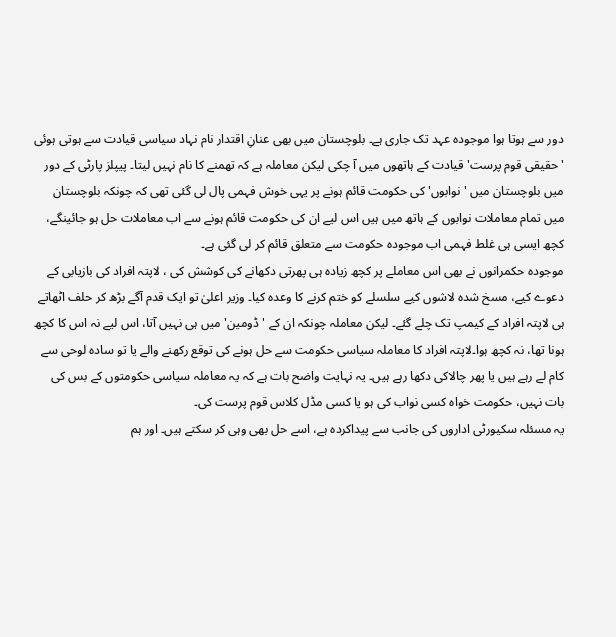دور سے ہوتا ہوا موجودہ عہد تک جاری ہے۔ بلوچستان میں بھی عنانِ اقتدار نام نہاد سیاسی قیادت سے ہوتی ہوئی 'حقیقی قوم پرست' قیادت کے ہاتھوں میں آ چکی لیکن معاملہ ہے کہ تھمنے کا نام نہیں لیتا۔ پیپلز پارٹی کے دور میں بلوچستان میں 'نوابوں' کی حکومت قائم ہونے پر یہی خوش فہمی پال لی گئی تھی کہ چونکہ بلوچستان میں تمام معاملات نوابوں کے ہاتھ میں ہیں اس لیے ان کی حکومت قائم ہونے سے اب معاملات حل ہو جائینگے، کچھ ایسی ہی غلط فہمی اب موجودہ حکومت سے متعلق قائم کر لی گئی ہے۔
موجودہ حکمرانوں نے بھی اس معاملے پر کچھ زیادہ ہی پھرتی دکھانے کی کوشش کی ، لاپتہ افراد کی بازیابی کے دعوے کیے، مسخ شدہ لاشوں کیے سلسلے کو ختم کرنے کا وعدہ کیا۔ وزیر اعلیٰ تو ایک قدم آگے بڑھ کر حلف اٹھاتے ہی لاپتہ افراد کے کیمپ تک چلے گئے۔ لیکن معاملہ چونکہ ان کے 'ڈومین' میں ہی نہیں آتا، اس لیے نہ اس کا کچھ ہونا تھا، نہ کچھ ہوا۔لاپتہ افراد کا معاملہ سیاسی حکومت سے حل ہونے کی توقع رکھنے والے یا تو سادہ لوحی سے کام لے رہے ہیں یا پھر چالاکی دکھا رہے ہیں۔ یہ نہایت واضح بات ہے کہ یہ معاملہ سیاسی حکومتوں کے بس کی بات نہیں، حکومت خواہ کسی نواب کی ہو یا کسی مڈل کلاس قوم پرست کی۔
یہ مسئلہ سکیورٹی اداروں کی جانب سے پیداکردہ ہے، اسے حل بھی وہی کر سکتے ہیں۔ اور ہم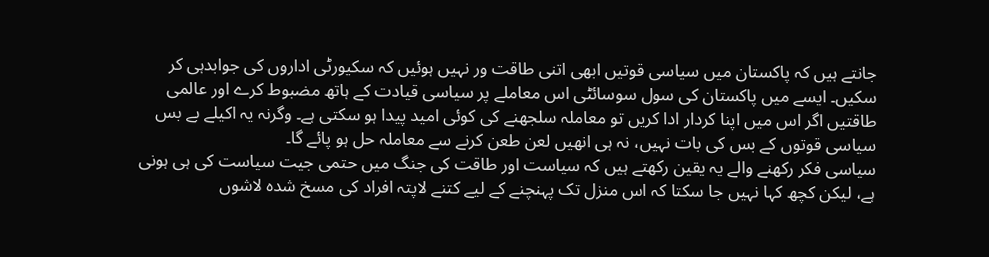جانتے ہیں کہ پاکستان میں سیاسی قوتیں ابھی اتنی طاقت ور نہیں ہوئیں کہ سکیورٹی اداروں کی جوابدہی کر سکیں۔ ایسے میں پاکستان کی سول سوسائٹی اس معاملے پر سیاسی قیادت کے ہاتھ مضبوط کرے اور عالمی طاقتیں اگر اس میں اپنا کردار ادا کریں تو معاملہ سلجھنے کی کوئی امید پیدا ہو سکتی ہے۔ وگرنہ یہ اکیلے بے بس سیاسی قوتوں کے بس کی بات نہیں، نہ ہی انھیں لعن طعن کرنے سے معاملہ حل ہو پائے گا۔
سیاسی فکر رکھنے والے یہ یقین رکھتے ہیں کہ سیاست اور طاقت کی جنگ میں حتمی جیت سیاست کی ہی ہونی ہے، لیکن کچھ کہا نہیں جا سکتا کہ اس منزل تک پہنچنے کے لیے کتنے لاپتہ افراد کی مسخ شدہ لاشوں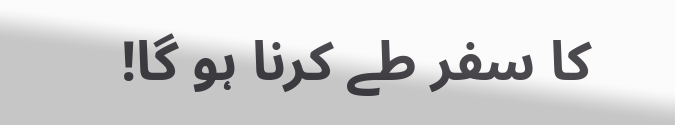کا سفر طے کرنا ہو گا!